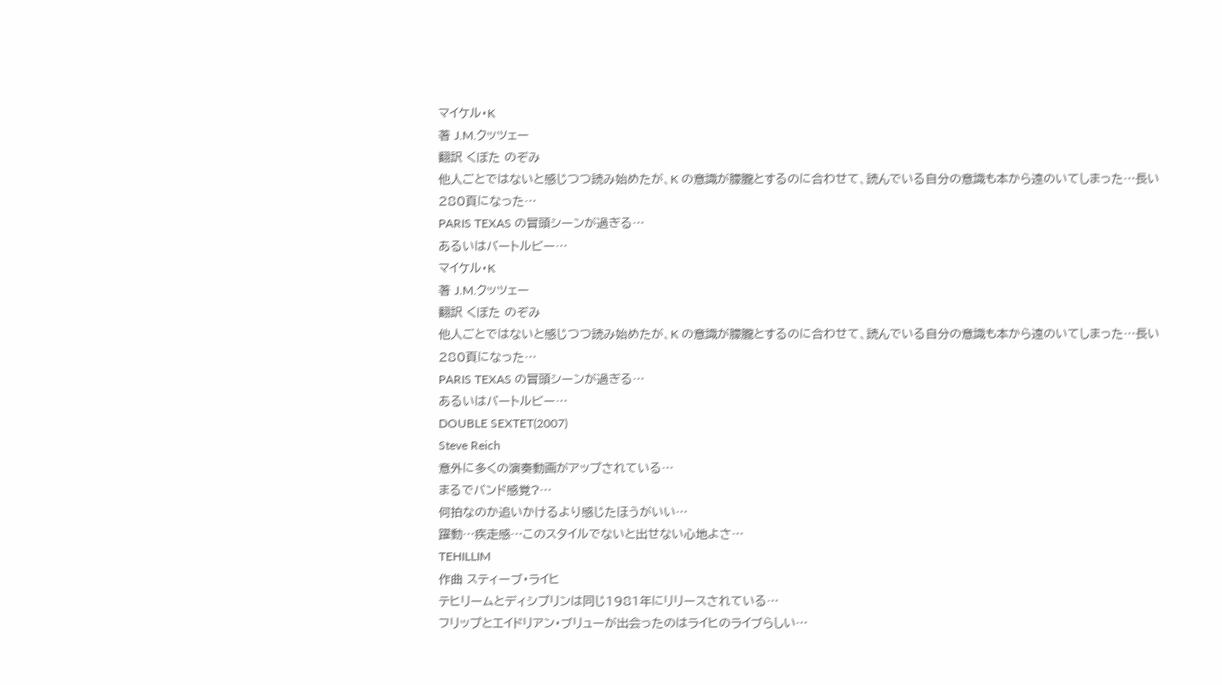マイケル・K
著 J.M.クッツェー
翻訳 くぼた のぞみ
他人ごとではないと感じつつ読み始めたが、K の意識が朦朧とするのに合わせて、読んでいる自分の意識も本から遠のいてしまった…長い280頁になった…
PARIS TEXAS の冒頭シーンが過ぎる…
あるいはバートルビー…
マイケル・K
著 J.M.クッツェー
翻訳 くぼた のぞみ
他人ごとではないと感じつつ読み始めたが、K の意識が朦朧とするのに合わせて、読んでいる自分の意識も本から遠のいてしまった…長い280頁になった…
PARIS TEXAS の冒頭シーンが過ぎる…
あるいはバートルビー…
DOUBLE SEXTET(2007)
Steve Reich
意外に多くの演奏動画がアップされている…
まるでバンド感覚?…
何拍なのか追いかけるより感じたほうがいい…
躍動…疾走感…このスタイルでないと出せない心地よさ…
TEHILLIM
作曲 スティーブ・ライヒ
テヒリームとディシプリンは同じ1981年にリリースされている…
フリップとエイドリアン・ブリューが出会ったのはライヒのライブらしい…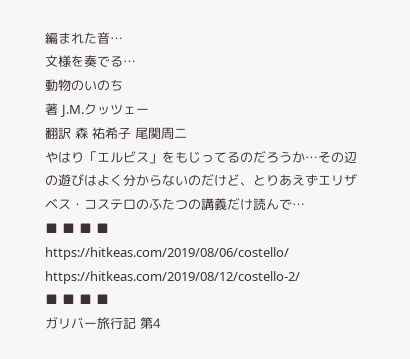編まれた音…
文様を奏でる…
動物のいのち
著 J.M.クッツェー
翻訳 森 祐希子 尾関周二
やはり「エルビス」をもじってるのだろうか…その辺の遊びはよく分からないのだけど、とりあえずエリザベス・コステロのふたつの講義だけ読んで…
■ ■ ■ ■
https://hitkeas.com/2019/08/06/costello/
https://hitkeas.com/2019/08/12/costello-2/
■ ■ ■ ■
ガリバー旅行記 第4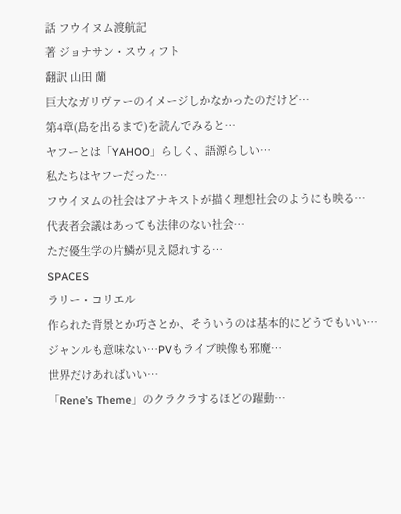話 フウイヌム渡航記
著 ジョナサン・スウィフト
翻訳 山田 蘭
巨大なガリヴァーのイメージしかなかったのだけど…
第4章(島を出るまで)を読んでみると…
ヤフーとは「YAHOO」らしく、語源らしい…
私たちはヤフーだった…
フウイヌムの社会はアナキストが描く理想社会のようにも映る…
代表者会議はあっても法律のない社会…
ただ優生学の片鱗が見え隠れする…
SPACES
ラリー・コリエル
作られた背景とか巧さとか、そういうのは基本的にどうでもいい…
ジャンルも意味ない…PVもライブ映像も邪魔…
世界だけあればいい…
「Rene’s Theme」のクラクラするほどの躍動…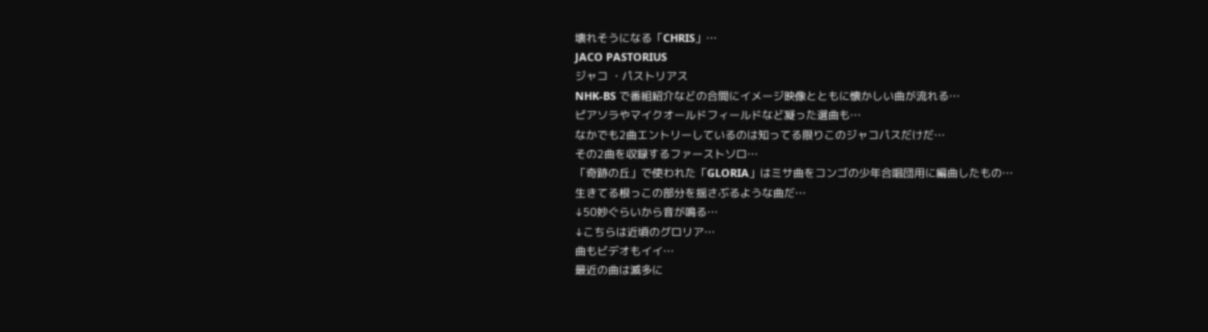壊れそうになる「CHRIS」…
JACO PASTORIUS
ジャコ ・パストリアス
NHK-BS で番組紹介などの合間にイメージ映像とともに懐かしい曲が流れる…
ピアソラやマイクオールドフィールドなど凝った選曲も…
なかでも2曲エントリーしているのは知ってる限りこのジャコパスだけだ…
その2曲を収録するファーストソロ…
「奇跡の丘」で使われた「GLORIA」はミサ曲をコンゴの少年合唱団用に編曲したもの…
生きてる根っこの部分を揺さぶるような曲だ…
↓50妙ぐらいから音が鳴る…
↓こちらは近頃のグロリア…
曲もビデオもイイ…
最近の曲は滅多に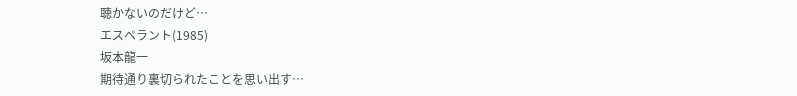聴かないのだけど…
エスペラント(1985)
坂本龍一
期待通り裏切られたことを思い出す…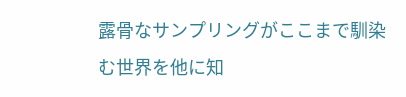露骨なサンプリングがここまで馴染む世界を他に知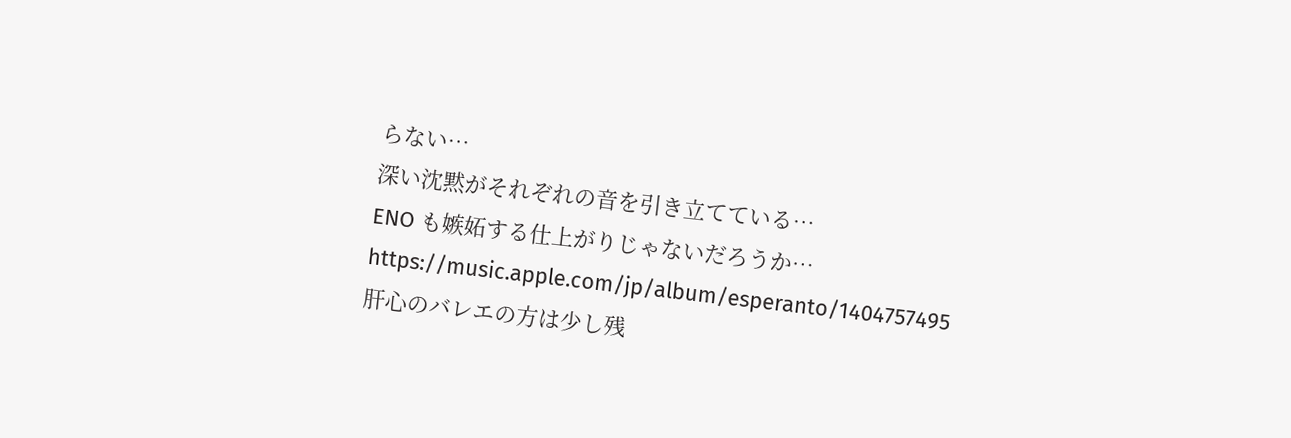らない…
深い沈黙がそれぞれの音を引き立てている…
ENO も嫉妬する仕上がりじゃないだろうか…
https://music.apple.com/jp/album/esperanto/1404757495
肝心のバレエの方は少し残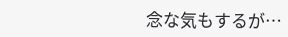念な気もするが…